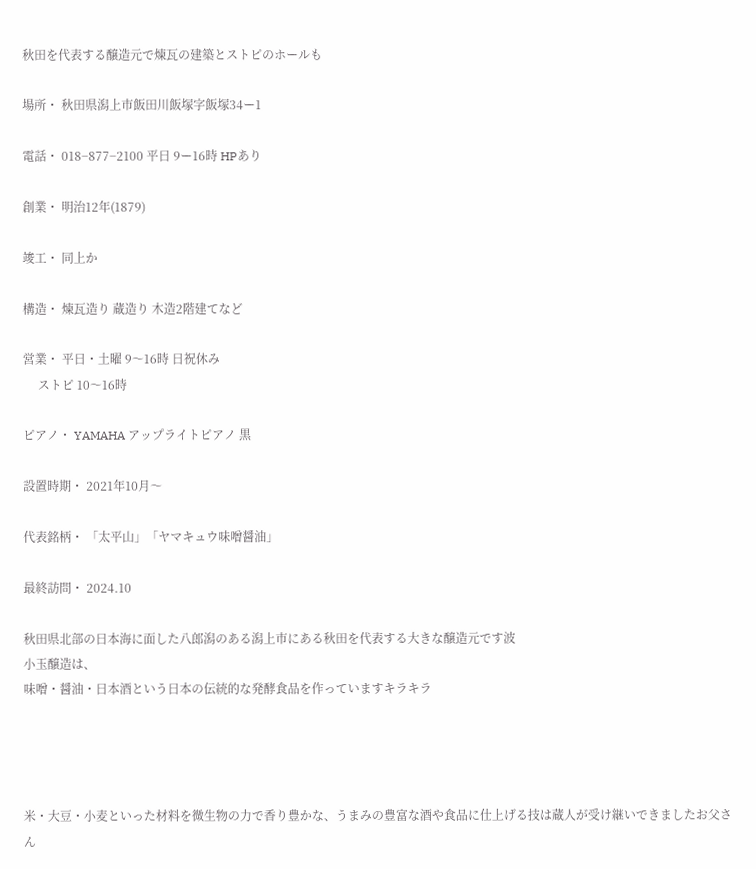秋田を代表する醸造元で煉瓦の建築とストピのホールも

場所・ 秋田県潟上市飯田川飯塚字飯塚34ー1

電話・ 018−877−2100 平日 9ー16時 HPあり

創業・ 明治12年(1879)

竣工・ 同上か

構造・ 煉瓦造り 蔵造り 木造2階建てなど

営業・ 平日・土曜 9〜16時 日祝休み
     ストピ 10〜16時

ピアノ・ YAMAHA アップライトピアノ 黒

設置時期・ 2021年10月〜

代表銘柄・ 「太平山」「ヤマキュウ味噌醤油」

最終訪問・ 2024.10

秋田県北部の日本海に面した八郎潟のある潟上市にある秋田を代表する大きな醸造元です波
小玉醸造は、
味噌・醤油・日本酒という日本の伝統的な発酵食品を作っていますキラキラ




米・大豆・小麦といった材料を微生物の力で香り豊かな、うまみの豊富な酒や食品に仕上げる技は蔵人が受け継いできましたお父さん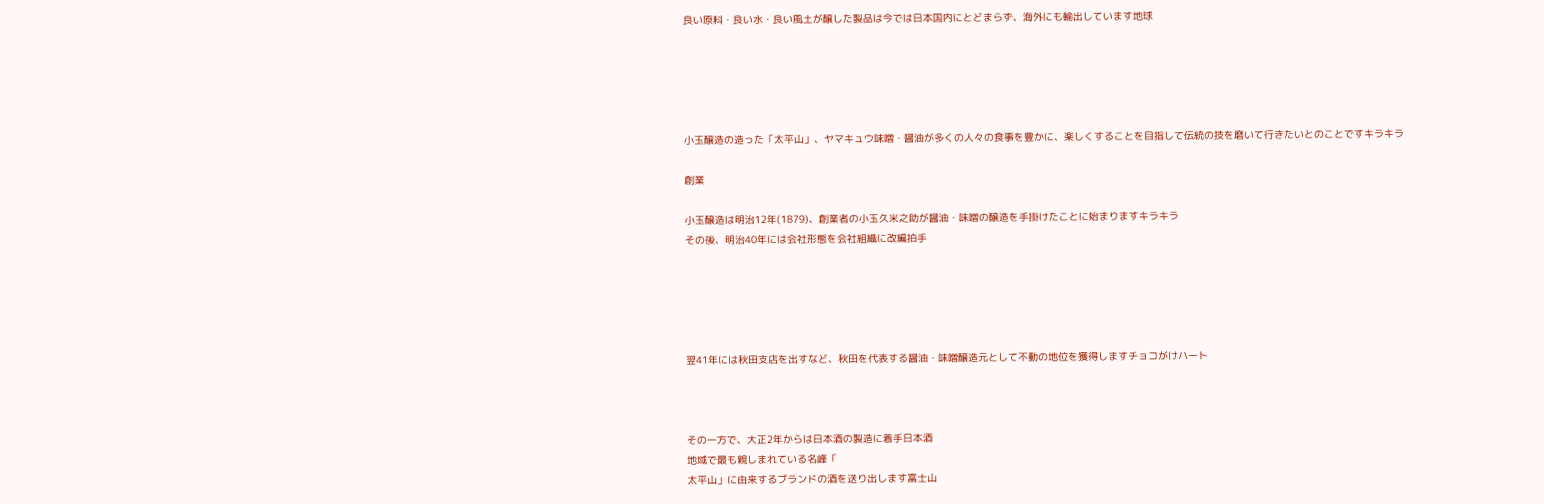良い原料・良い水・良い風土が醸した製品は今では日本国内にとどまらず、海外にも輸出しています地球





小玉醸造の造った「太平山」、ヤマキュウ味噌・醤油が多くの人々の食事を豊かに、楽しくすることを目指して伝統の技を磨いて行きたいとのことですキラキラ

創業

小玉醸造は明治12年(1879)、創業者の小玉久米之助が醤油・味噌の醸造を手掛けたことに始まりますキラキラ
その後、明治40年には会社形態を会社組織に改編拍手





翌41年には秋田支店を出すなど、秋田を代表する醤油・味噌醸造元として不動の地位を獲得しますチョコがけハート



その一方で、大正2年からは日本酒の製造に着手日本酒
地域で最も親しまれている名峰「
太平山」に由来するブランドの酒を送り出します富士山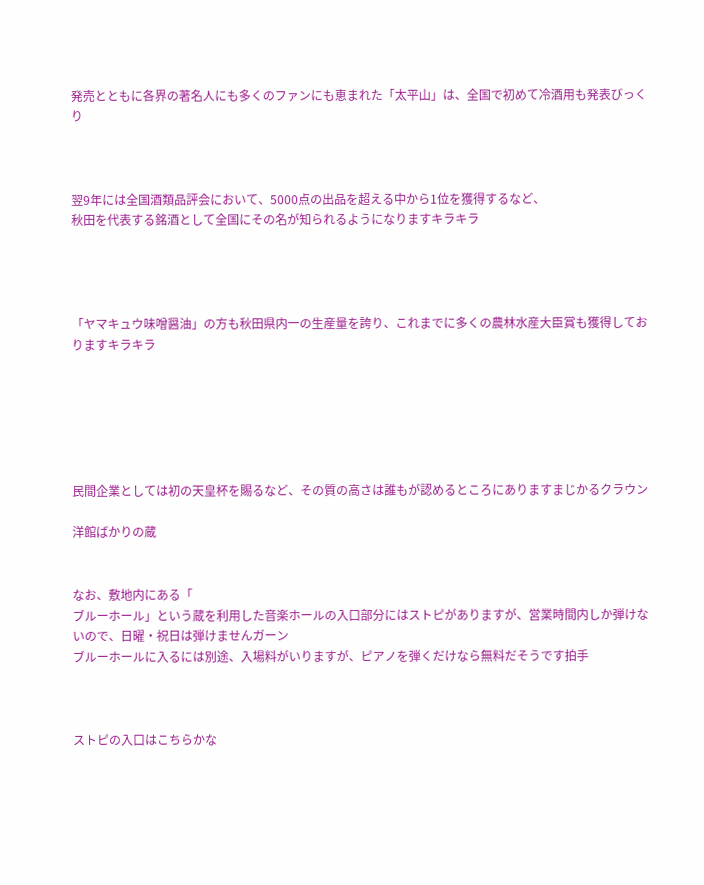発売とともに各界の著名人にも多くのファンにも恵まれた「太平山」は、全国で初めて冷酒用も発表びっくり



翌9年には全国酒類品評会において、5000点の出品を超える中から1位を獲得するなど、
秋田を代表する銘酒として全国にその名が知られるようになりますキラキラ




「ヤマキュウ味噌醤油」の方も秋田県内一の生産量を誇り、これまでに多くの農林水産大臣賞も獲得しておりますキラキラ






民間企業としては初の天皇杯を賜るなど、その質の高さは誰もが認めるところにありますまじかるクラウン

洋館ばかりの蔵


なお、敷地内にある「
ブルーホール」という蔵を利用した音楽ホールの入口部分にはストピがありますが、営業時間内しか弾けないので、日曜・祝日は弾けませんガーン
ブルーホールに入るには別途、入場料がいりますが、ピアノを弾くだけなら無料だそうです拍手



ストピの入口はこちらかな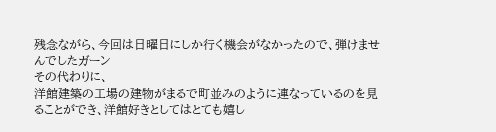残念ながら、今回は日曜日にしか行く機会がなかったので、弾けませんでしたガーン
その代わりに、
洋館建築の工場の建物がまるで町並みのように連なっているのを見ることができ、洋館好きとしてはとても嬉し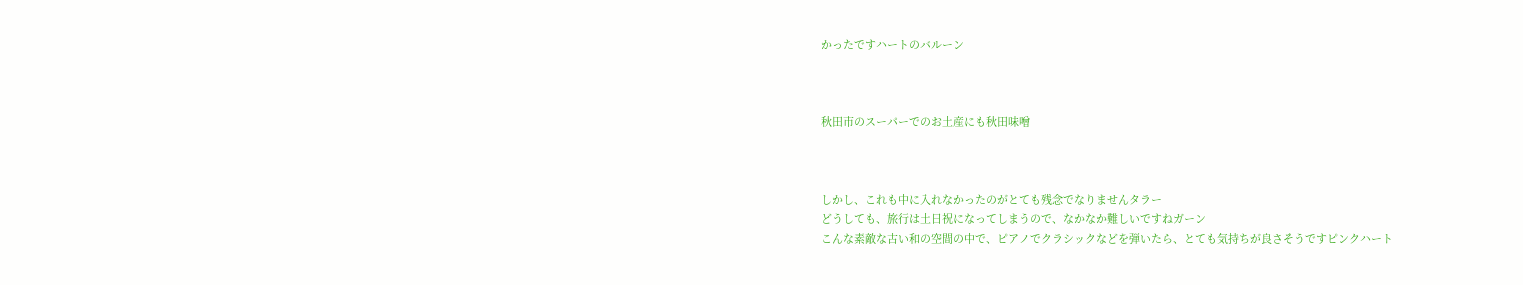かったですハートのバルーン



秋田市のスーパーでのお土産にも秋田味噌



しかし、これも中に入れなかったのがとても残念でなりませんタラー
どうしても、旅行は土日祝になってしまうので、なかなか難しいですねガーン
こんな素敵な古い和の空間の中で、ピアノでクラシックなどを弾いたら、とても気持ちが良さそうですピンクハート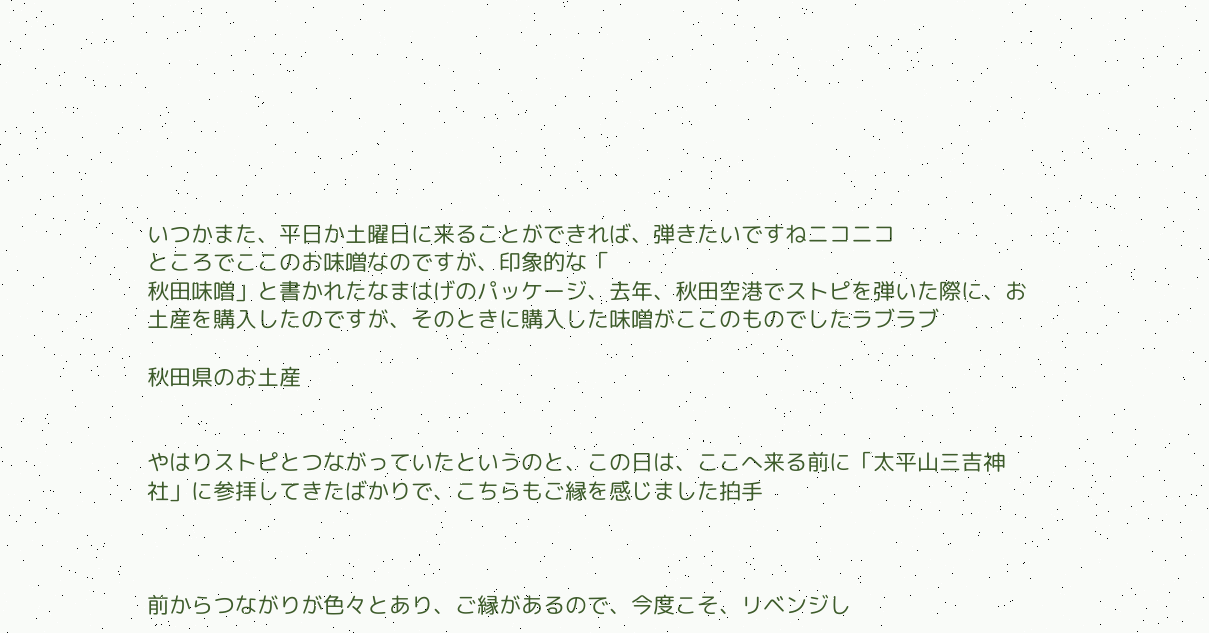いつかまた、平日か土曜日に来ることができれば、弾きたいですねニコニコ
ところでここのお味噌なのですが、印象的な「
秋田味噌」と書かれたなまはげのパッケージ、去年、秋田空港でストピを弾いた際に、お土産を購入したのですが、そのときに購入した味噌がここのものでしたラブラブ

秋田県のお土産


やはりストピとつながっていたというのと、この日は、ここへ来る前に「太平山三吉神社」に参拝してきたばかりで、こちらもご縁を感じました拍手



前からつながりが色々とあり、ご縁があるので、今度こそ、リベンジし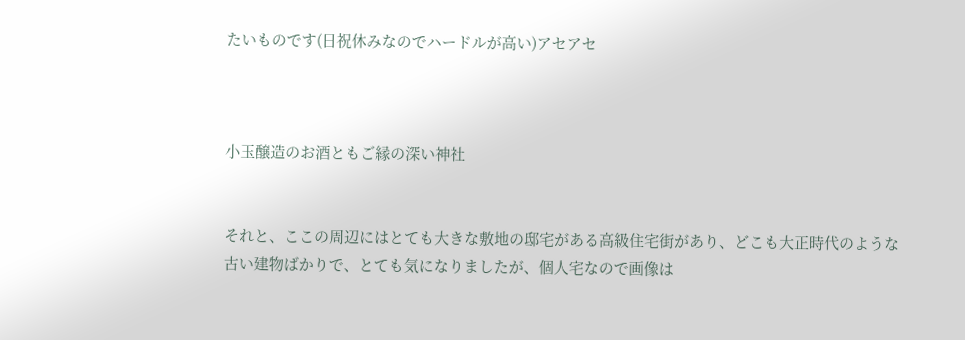たいものです(日祝休みなのでハードルが高い)アセアセ



小玉醸造のお酒ともご縁の深い神社


それと、ここの周辺にはとても大きな敷地の邸宅がある高級住宅街があり、どこも大正時代のような古い建物ばかりで、とても気になりましたが、個人宅なので画像は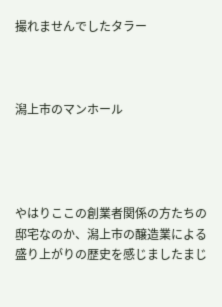撮れませんでしたタラー



潟上市のマンホール




やはりここの創業者関係の方たちの邸宅なのか、潟上市の醸造業による盛り上がりの歴史を感じましたまじ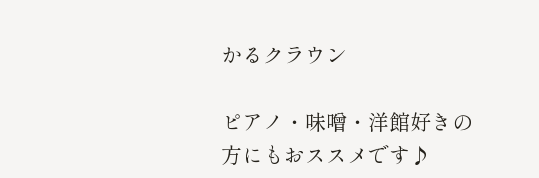かるクラウン

ピアノ・味噌・洋館好きの方にもおススメです♪